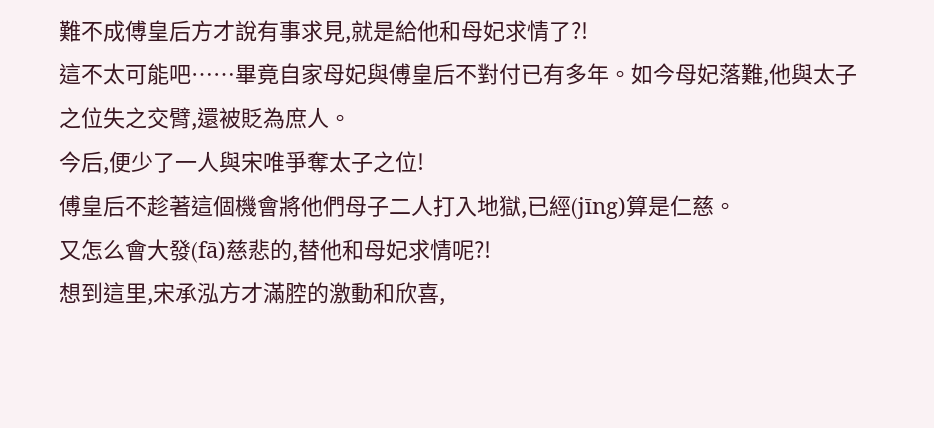難不成傅皇后方才說有事求見,就是給他和母妃求情了?!
這不太可能吧……畢竟自家母妃與傅皇后不對付已有多年。如今母妃落難,他與太子之位失之交臂,還被貶為庶人。
今后,便少了一人與宋唯爭奪太子之位!
傅皇后不趁著這個機會將他們母子二人打入地獄,已經(jīng)算是仁慈。
又怎么會大發(fā)慈悲的,替他和母妃求情呢?!
想到這里,宋承泓方才滿腔的激動和欣喜,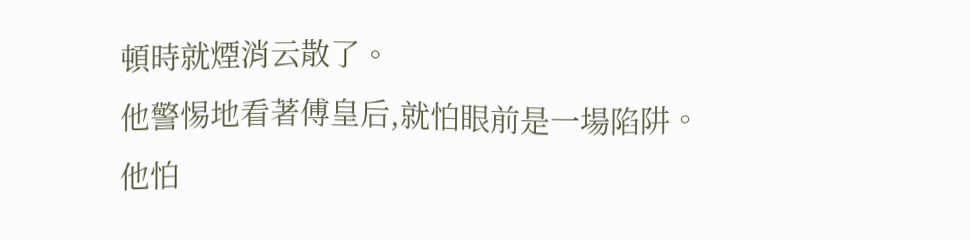頓時就煙消云散了。
他警惕地看著傅皇后,就怕眼前是一場陷阱。
他怕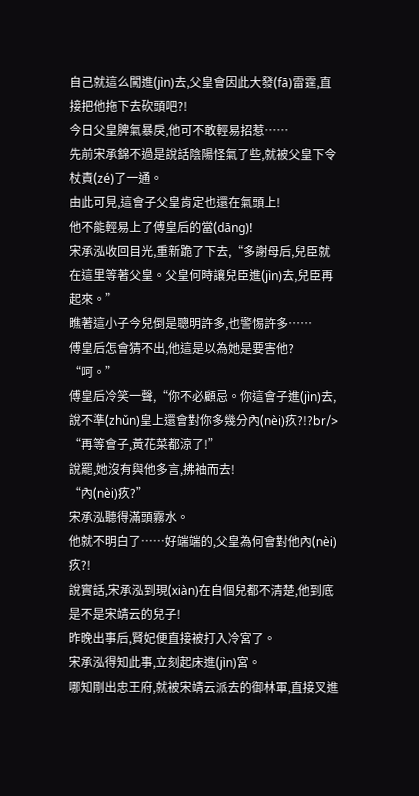自己就這么闖進(jìn)去,父皇會因此大發(fā)雷霆,直接把他拖下去砍頭吧?!
今日父皇脾氣暴戾,他可不敢輕易招惹……
先前宋承錦不過是說話陰陽怪氣了些,就被父皇下令杖責(zé)了一通。
由此可見,這會子父皇肯定也還在氣頭上!
他不能輕易上了傅皇后的當(dāng)!
宋承泓收回目光,重新跪了下去,“多謝母后,兒臣就在這里等著父皇。父皇何時讓兒臣進(jìn)去,兒臣再起來。”
瞧著這小子今兒倒是聰明許多,也警惕許多……
傅皇后怎會猜不出,他這是以為她是要害他?
“呵。”
傅皇后冷笑一聲,“你不必顧忌。你這會子進(jìn)去,說不準(zhǔn)皇上還會對你多幾分內(nèi)疚?!?br/>
“再等會子,黃花菜都涼了!”
說罷,她沒有與他多言,拂袖而去!
“內(nèi)疚?”
宋承泓聽得滿頭霧水。
他就不明白了……好端端的,父皇為何會對他內(nèi)疚?!
說實話,宋承泓到現(xiàn)在自個兒都不清楚,他到底是不是宋靖云的兒子!
昨晚出事后,賢妃便直接被打入冷宮了。
宋承泓得知此事,立刻起床進(jìn)宮。
哪知剛出忠王府,就被宋靖云派去的御林軍,直接叉進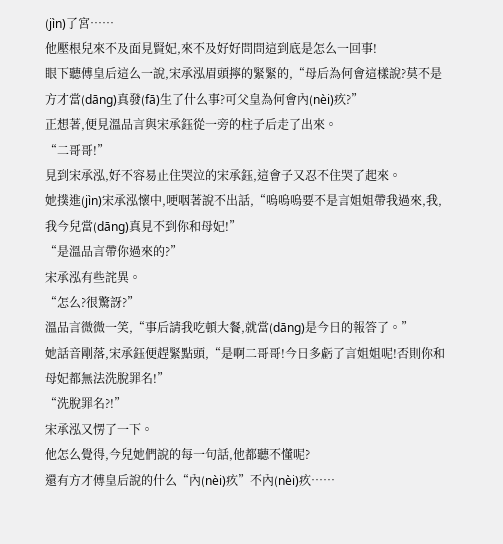(jìn)了宮……
他壓根兒來不及面見賢妃,來不及好好問問這到底是怎么一回事!
眼下聽傅皇后這么一說,宋承泓眉頭擰的緊緊的,“母后為何會這樣說?莫不是方才當(dāng)真發(fā)生了什么事?可父皇為何會內(nèi)疚?”
正想著,便見溫品言與宋承鈺從一旁的柱子后走了出來。
“二哥哥!”
見到宋承泓,好不容易止住哭泣的宋承鈺,這會子又忍不住哭了起來。
她撲進(jìn)宋承泓懷中,哽咽著說不出話,“嗚嗚嗚要不是言姐姐帶我過來,我,我今兒當(dāng)真見不到你和母妃!”
“是溫品言帶你過來的?”
宋承泓有些詫異。
“怎么?很驚訝?”
溫品言微微一笑,“事后請我吃頓大餐,就當(dāng)是今日的報答了。”
她話音剛落,宋承鈺便趕緊點頭,“是啊二哥哥!今日多虧了言姐姐呢!否則你和母妃都無法洗脫罪名!”
“洗脫罪名?!”
宋承泓又愣了一下。
他怎么覺得,今兒她們說的每一句話,他都聽不懂呢?
還有方才傅皇后說的什么“內(nèi)疚”不內(nèi)疚……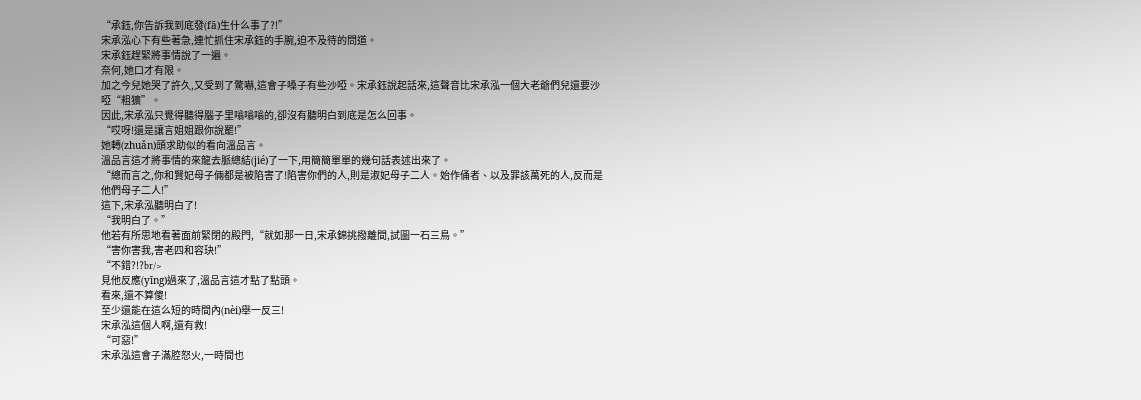“承鈺,你告訴我到底發(fā)生什么事了?!”
宋承泓心下有些著急,連忙抓住宋承鈺的手腕,迫不及待的問道。
宋承鈺趕緊將事情說了一遍。
奈何,她口才有限。
加之今兒她哭了許久,又受到了驚嚇,這會子嗓子有些沙啞。宋承鈺說起話來,這聲音比宋承泓一個大老爺們兒還要沙啞“粗獷”。
因此,宋承泓只覺得聽得腦子里嗡嗡嗡的,卻沒有聽明白到底是怎么回事。
“哎呀!還是讓言姐姐跟你說罷!”
她轉(zhuǎn)頭求助似的看向溫品言。
溫品言這才將事情的來龍去脈總結(jié)了一下,用簡簡單單的幾句話表述出來了。
“總而言之,你和賢妃母子倆都是被陷害了!陷害你們的人,則是淑妃母子二人。始作俑者、以及罪該萬死的人,反而是他們母子二人!”
這下,宋承泓聽明白了!
“我明白了。”
他若有所思地看著面前緊閉的殿門,“就如那一日,宋承錦挑撥離間,試圖一石三鳥。”
“害你害我,害老四和容玦!”
“不錯?!?br/>
見他反應(yīng)過來了,溫品言這才點了點頭。
看來,還不算傻!
至少還能在這么短的時間內(nèi)舉一反三!
宋承泓這個人啊,還有救!
“可惡!”
宋承泓這會子滿腔怒火,一時間也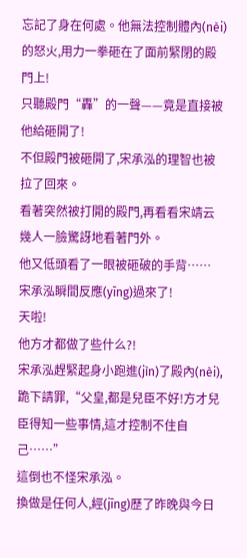忘記了身在何處。他無法控制體內(nèi)的怒火,用力一拳砸在了面前緊閉的殿門上!
只聽殿門“轟”的一聲——竟是直接被他給砸開了!
不但殿門被砸開了,宋承泓的理智也被拉了回來。
看著突然被打開的殿門,再看看宋靖云幾人一臉驚訝地看著門外。
他又低頭看了一眼被砸破的手背……
宋承泓瞬間反應(yīng)過來了!
天啦!
他方才都做了些什么?!
宋承泓趕緊起身小跑進(jìn)了殿內(nèi),跪下請罪,“父皇,都是兒臣不好!方才兒臣得知一些事情,這才控制不住自己……”
這倒也不怪宋承泓。
換做是任何人,經(jīng)歷了昨晚與今日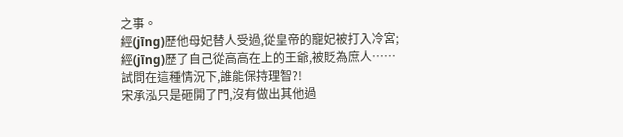之事。
經(jīng)歷他母妃替人受過,從皇帝的寵妃被打入冷宮;
經(jīng)歷了自己從高高在上的王爺,被貶為庶人……
試問在這種情況下,誰能保持理智?!
宋承泓只是砸開了門,沒有做出其他過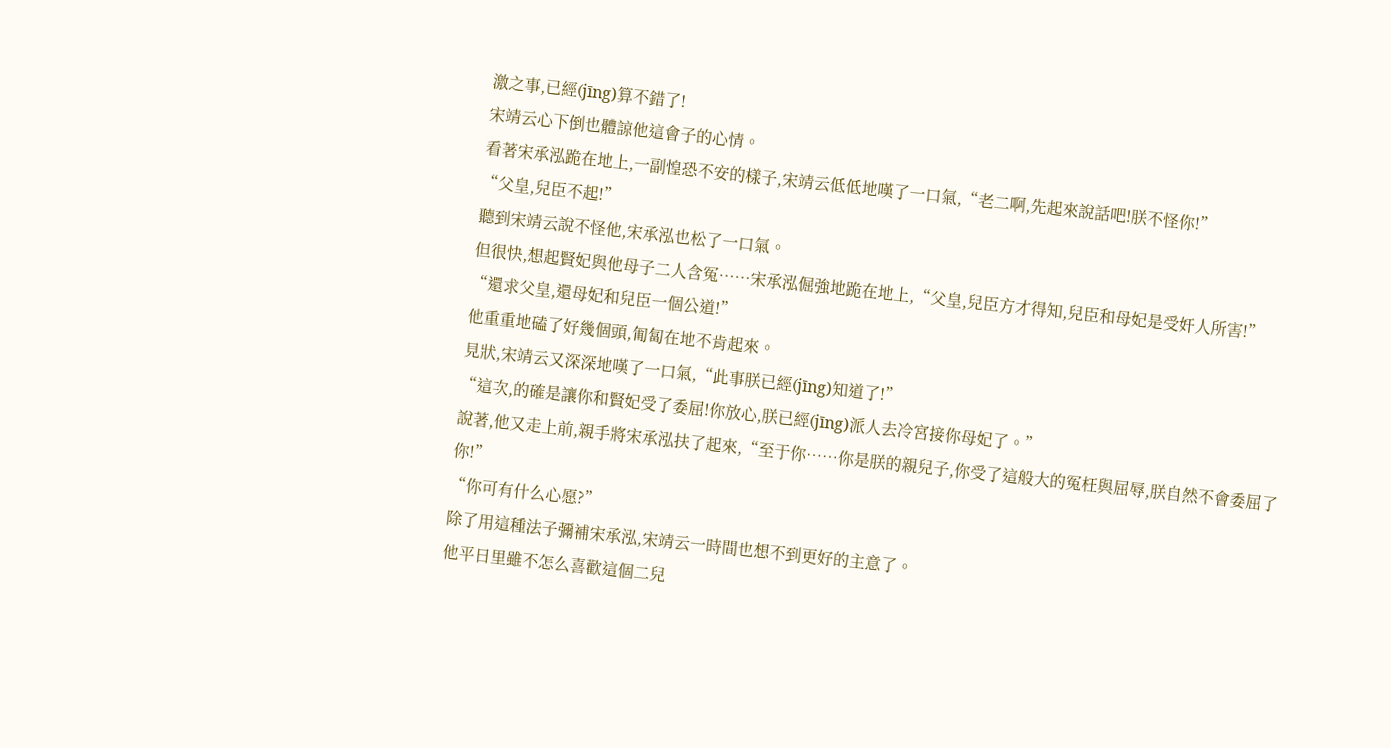激之事,已經(jīng)算不錯了!
宋靖云心下倒也體諒他這會子的心情。
看著宋承泓跪在地上,一副惶恐不安的樣子,宋靖云低低地嘆了一口氣,“老二啊,先起來說話吧!朕不怪你!”
“父皇,兒臣不起!”
聽到宋靖云說不怪他,宋承泓也松了一口氣。
但很快,想起賢妃與他母子二人含冤……宋承泓倔強地跪在地上,“父皇,兒臣方才得知,兒臣和母妃是受奸人所害!”
“還求父皇,還母妃和兒臣一個公道!”
他重重地磕了好幾個頭,匍匐在地不肯起來。
見狀,宋靖云又深深地嘆了一口氣,“此事朕已經(jīng)知道了!”
“這次,的確是讓你和賢妃受了委屈!你放心,朕已經(jīng)派人去冷宮接你母妃了。”
說著,他又走上前,親手將宋承泓扶了起來,“至于你……你是朕的親兒子,你受了這般大的冤枉與屈辱,朕自然不會委屈了你!”
“你可有什么心愿?”
除了用這種法子彌補宋承泓,宋靖云一時間也想不到更好的主意了。
他平日里雖不怎么喜歡這個二兒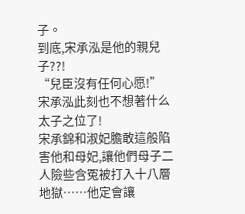子。
到底,宋承泓是他的親兒子??!
“兒臣沒有任何心愿!”
宋承泓此刻也不想著什么太子之位了!
宋承錦和淑妃膽敢這般陷害他和母妃,讓他們母子二人險些含冤被打入十八層地獄……他定會讓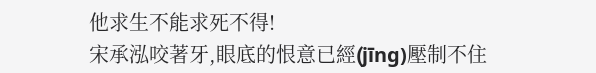他求生不能求死不得!
宋承泓咬著牙,眼底的恨意已經(jīng)壓制不住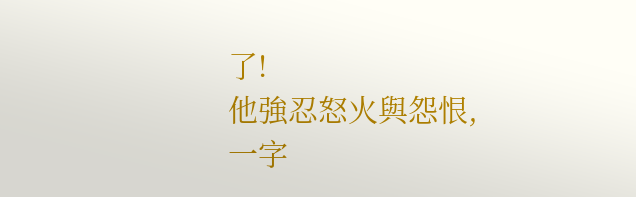了!
他強忍怒火與怨恨,一字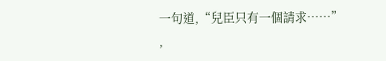一句道,“兒臣只有一個請求……”
,